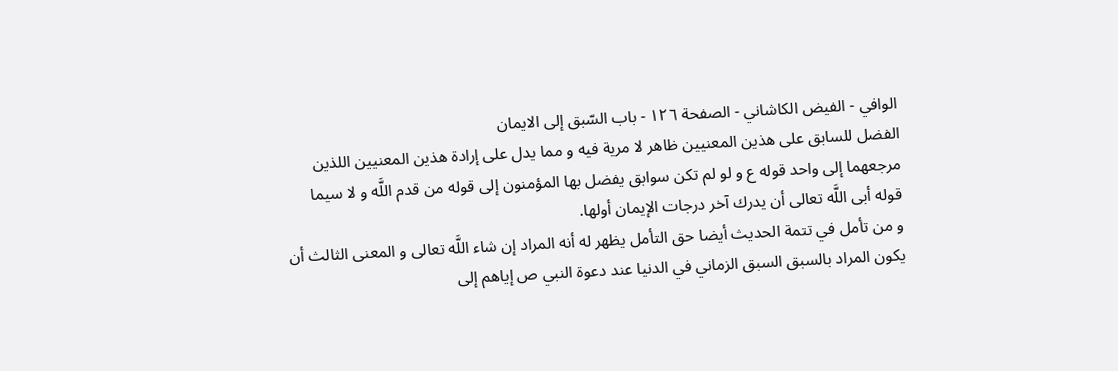الوافي - الفيض الكاشاني - الصفحة ١٢٦ - باب السّبق إلى الايمان
الفضل للسابق على هذين المعنيين ظاهر لا مرية فيه و مما يدل على إرادة هذين المعنيين اللذين مرجعهما إلى واحد قوله ع و لو لم تكن سوابق يفضل بها المؤمنون إلى قوله من قدم اللَّه و لا سيما قوله أبى اللَّه تعالى أن يدرك آخر درجات الإيمان أولها.
و من تأمل في تتمة الحديث أيضا حق التأمل يظهر له أنه المراد إن شاء اللَّه تعالى و المعنى الثالث أن يكون المراد بالسبق السبق الزماني في الدنيا عند دعوة النبي ص إياهم إلى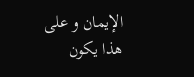الإيمان و على هذا يكون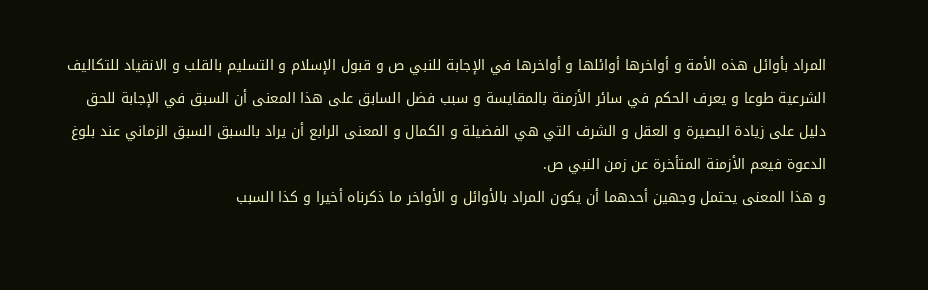المراد بأوائل هذه الأمة و أواخرها أوائلها و أواخرها في الإجابة للنبي ص و قبول الإسلام و التسليم بالقلب و الانقياد للتكاليف الشرعية طوعا و يعرف الحكم في سائر الأزمنة بالمقايسة و سبب فضل السابق على هذا المعنى أن السبق في الإجابة للحق دليل على زيادة البصيرة و العقل و الشرف التي هي الفضيلة و الكمال و المعنى الرابع أن يراد بالسبق السبق الزماني عند بلوغ الدعوة فيعم الأزمنة المتأخرة عن زمن النبي ص.
و هذا المعنى يحتمل وجهين أحدهما أن يكون المراد بالأوائل و الأواخر ما ذكرناه أخيرا و كذا السبب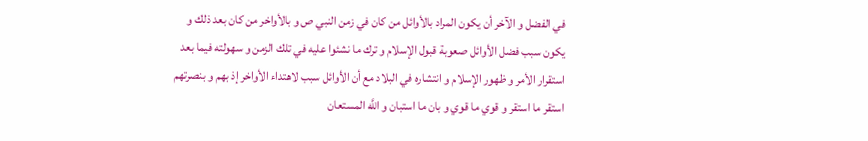في الفضل و الآخر أن يكون المراد بالأوائل من كان في زمن النبي ص و بالأواخر من كان بعد ذلك و يكون سبب فضل الأوائل صعوبة قبول الإسلام و ترك ما نشئوا عليه في تلك الزمن و سهولته فيما بعد استقرار الأمر و ظهور الإسلام و انتشاره في البلاد مع أن الأوائل سبب لاهتداء الأواخر إذ بهم و بنصرتهم استقر ما استقر و قوي ما قوي و بان ما استبان و اللَّه المستعان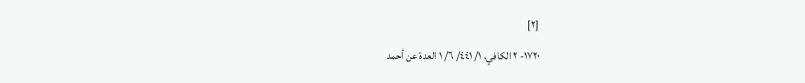[٢]
١٧٢٠- ٢ الكافي، ١/ ٤٤١/ ٦/ ١ العدة عن أحمد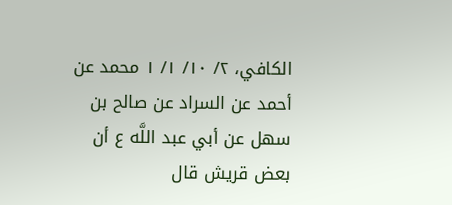الكافي، ٢/ ١٠/ ١/ ١ محمد عن أحمد عن السراد عن صالح بن سهل عن أبي عبد اللَّه ع أن بعض قريش قال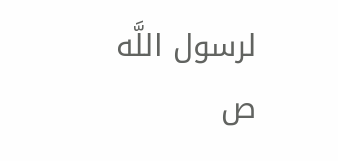لرسول اللَّه ص